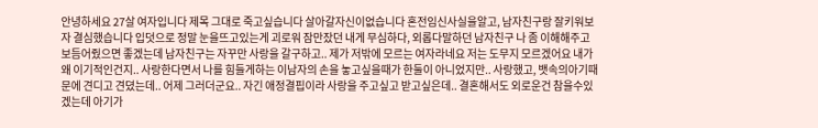안녕하세요 27살 여자입니다 제목 그대로 죽고싶습니다 살아갈자신이없습니다 혼전임신사실을알고, 남자친구랑 잘키워보자 결심했습니다 입덧으로 정말 눈을뜨고있는게 괴로워 잠만잤던 내게 무심하다, 외롭다말하던 남자친구 나 좀 이해해주고 보듬어줬으면 좋겠는데 남자친구는 자꾸만 사랑을 갈구하고.. 제가 저밖에 모르는 여자라네요 저는 도무지 모르겠어요 내가 왜 이기적인건지.. 사랑한다면서 나를 힘들게하는 이남자의 손을 놓고싶을때가 한둘이 아니었지만.. 사랑했고, 뱃속의아기때문에 견디고 견뎠는데.. 어제 그러더군요.. 자긴 애정결핍이라 사랑을 주고싶고 받고싶은데.. 결혼해서도 외로운건 참을수있겠는데 아기가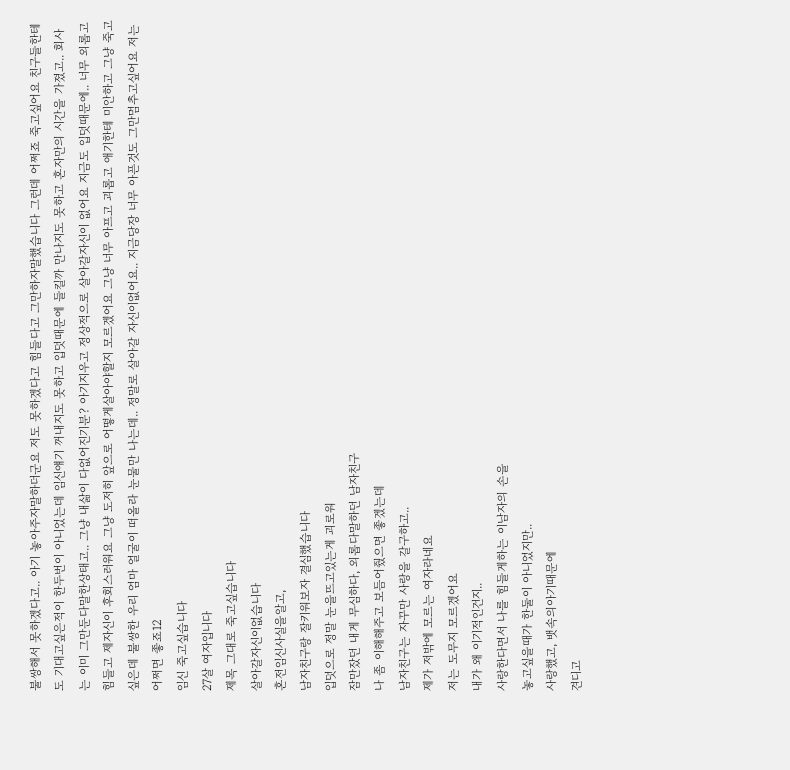불쌍해서 못하겠다고.. 아기 놓아주자말하더군요 저도 못하겠다고 힘들다고 그만하자말했습니다 그런데 어쩌죠 죽고싶어요 친구들한테도 기대고싶은적이 한두번이 아니었는데 임신얘기 꺼내지도 못하고 입덧때문에 들킬까 만나지도 못하고 혼자만의 시간을 가졌고.. 회사는 이미 그만둔다말한상태고.. 그냥 내삶이 다없어진기분? 아기지우고 정상적으로 살아갈자신이 없어요 지금도 입덧때문에.. 너무 외롭고 힘들고 제자신이 후회스러워요 그냥 도저히 앞으로 어떻게살아야할지 모르겠어요 그냥 너무 아프고 괴롭고 애기한테 미안하고 그냥 죽고싶은데 불쌍한 우리 엄마 얼굴이 떠올라 눈물만 나는데.. 정말로 살아갈 자신이없어요.. 지금당장 너무 아픈것도 그만멈추고싶어요 저는 어쩌면 좋죠12
임신 죽고싶습니다
27살 여자입니다
제목 그대로 죽고싶습니다
살아갈자신이없습니다
혼전임신사실을알고,
남자친구랑 잘키워보자 결심했습니다
입덧으로 정말 눈을뜨고있는게 괴로워
잠만잤던 내게 무심하다, 외롭다말하던 남자친구
나 좀 이해해주고 보듬어줬으면 좋겠는데
남자친구는 자꾸만 사랑을 갈구하고..
제가 저밖에 모르는 여자라네요
저는 도무지 모르겠어요
내가 왜 이기적인건지..
사랑한다면서 나를 힘들게하는 이남자의 손을
놓고싶을때가 한둘이 아니었지만..
사랑했고, 뱃속의아기때문에
견디고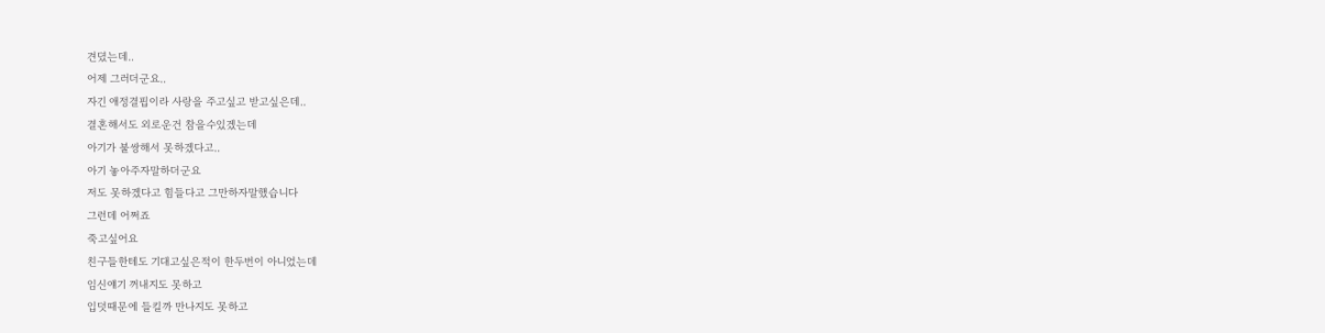견뎠는데..
어제 그러더군요..
자긴 애정결핍이라 사랑을 주고싶고 받고싶은데..
결혼해서도 외로운건 참을수있겠는데
아기가 불쌍해서 못하겠다고..
아기 놓아주자말하더군요
저도 못하겠다고 힘들다고 그만하자말했습니다
그런데 어쩌죠
죽고싶어요
친구들한테도 기대고싶은적이 한두번이 아니었는데
임신얘기 꺼내지도 못하고
입덧때문에 들킬까 만나지도 못하고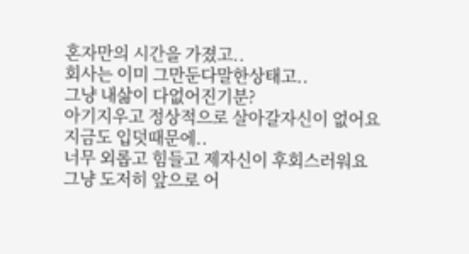혼자만의 시간을 가졌고..
회사는 이미 그만둔다말한상태고..
그냥 내삶이 다없어진기분?
아기지우고 정상적으로 살아갈자신이 없어요
지금도 입덧때문에..
너무 외롭고 힘들고 제자신이 후회스러워요
그냥 도저히 앞으로 어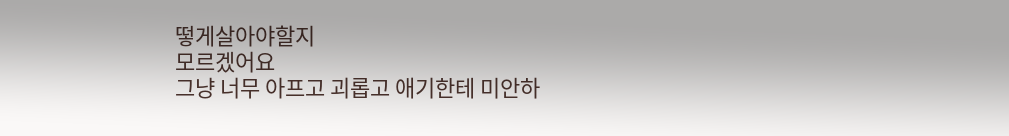떻게살아야할지
모르겠어요
그냥 너무 아프고 괴롭고 애기한테 미안하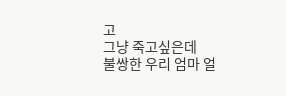고
그냥 죽고싶은데
불쌍한 우리 엄마 얼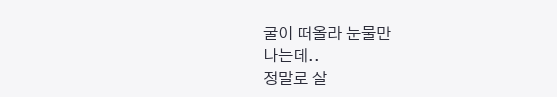굴이 떠올라 눈물만
나는데..
정말로 살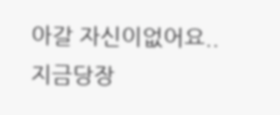아갈 자신이없어요..
지금당장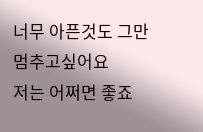너무 아픈것도 그만멈추고싶어요
저는 어쩌면 좋죠